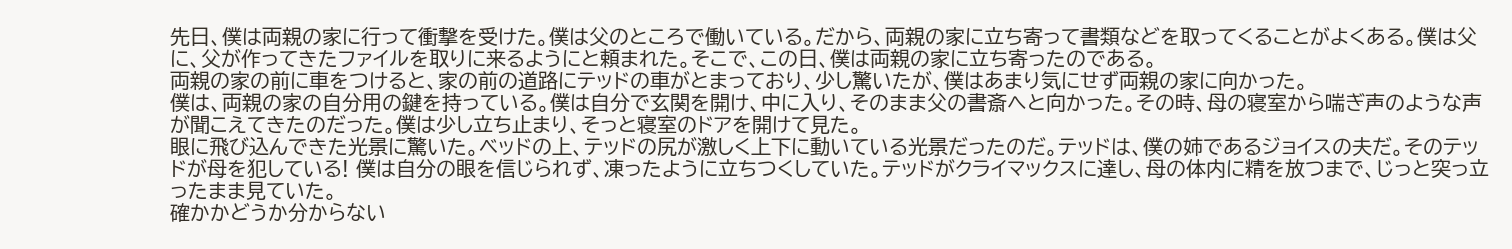先日、僕は両親の家に行って衝撃を受けた。僕は父のところで働いている。だから、両親の家に立ち寄って書類などを取ってくることがよくある。僕は父に、父が作ってきたファイルを取りに来るようにと頼まれた。そこで、この日、僕は両親の家に立ち寄ったのである。
両親の家の前に車をつけると、家の前の道路にテッドの車がとまっており、少し驚いたが、僕はあまり気にせず両親の家に向かった。
僕は、両親の家の自分用の鍵を持っている。僕は自分で玄関を開け、中に入り、そのまま父の書斎へと向かった。その時、母の寝室から喘ぎ声のような声が聞こえてきたのだった。僕は少し立ち止まり、そっと寝室のドアを開けて見た。
眼に飛び込んできた光景に驚いた。ベッドの上、テッドの尻が激しく上下に動いている光景だったのだ。テッドは、僕の姉であるジョイスの夫だ。そのテッドが母を犯している! 僕は自分の眼を信じられず、凍ったように立ちつくしていた。テッドがクライマックスに達し、母の体内に精を放つまで、じっと突っ立ったまま見ていた。
確かかどうか分からない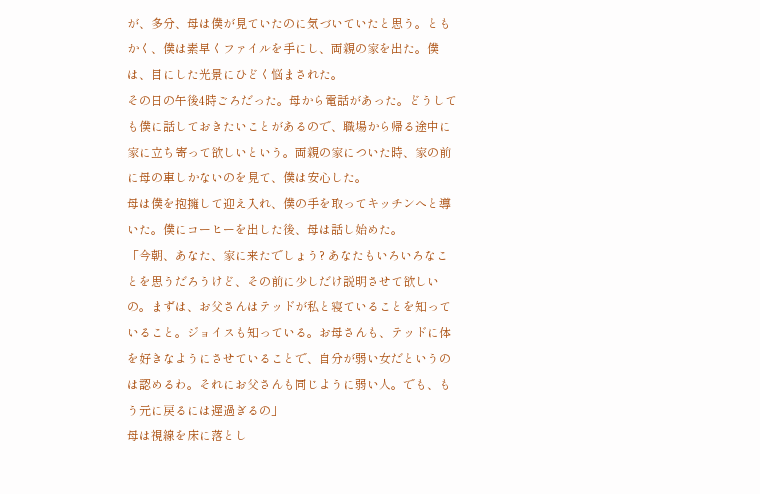が、多分、母は僕が見ていたのに気づいていたと思う。ともかく、僕は素早くファイルを手にし、両親の家を出た。僕は、目にした光景にひどく悩まされた。
その日の午後4時ごろだった。母から電話があった。どうしても僕に話しておきたいことがあるので、職場から帰る途中に家に立ち寄って欲しいという。両親の家についた時、家の前に母の車しかないのを見て、僕は安心した。
母は僕を抱擁して迎え入れ、僕の手を取ってキッチンへと導いた。僕にコーヒーを出した後、母は話し始めた。
「今朝、あなた、家に来たでしょう? あなたもいろいろなことを思うだろうけど、その前に少しだけ説明させて欲しいの。まずは、お父さんはテッドが私と寝ていることを知っていること。ジョイスも知っている。お母さんも、テッドに体を好きなようにさせていることで、自分が弱い女だというのは認めるわ。それにお父さんも同じように弱い人。でも、もう元に戻るには遅過ぎるの」
母は視線を床に落とし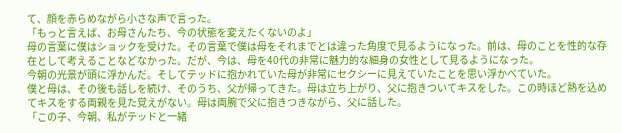て、顔を赤らめながら小さな声で言った。
「もっと言えば、お母さんたち、今の状態を変えたくないのよ」
母の言葉に僕はショックを受けた。その言葉で僕は母をそれまでとは違った角度で見るようになった。前は、母のことを性的な存在として考えることなどなかった。だが、今は、母を40代の非常に魅力的な細身の女性として見るようになった。
今朝の光景が頭に浮かんだ。そしてテッドに抱かれていた母が非常にセクシーに見えていたことを思い浮かべていた。
僕と母は、その後も話しを続け、そのうち、父が帰ってきた。母は立ち上がり、父に抱きついてキスをした。この時ほど熱を込めてキスをする両親を見た覚えがない。母は両腕で父に抱きつきながら、父に話した。
「この子、今朝、私がテッドと一緒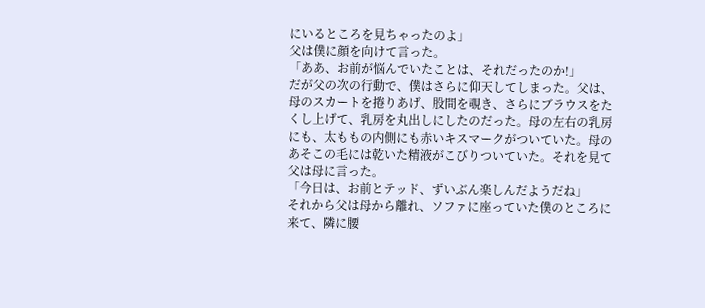にいるところを見ちゃったのよ」
父は僕に顔を向けて言った。
「ああ、お前が悩んでいたことは、それだったのか!」
だが父の次の行動で、僕はさらに仰天してしまった。父は、母のスカートを捲りあげ、股間を覗き、さらにブラウスをたくし上げて、乳房を丸出しにしたのだった。母の左右の乳房にも、太ももの内側にも赤いキスマークがついていた。母のあそこの毛には乾いた精液がこびりついていた。それを見て父は母に言った。
「今日は、お前とテッド、ずいぶん楽しんだようだね」
それから父は母から離れ、ソファに座っていた僕のところに来て、隣に腰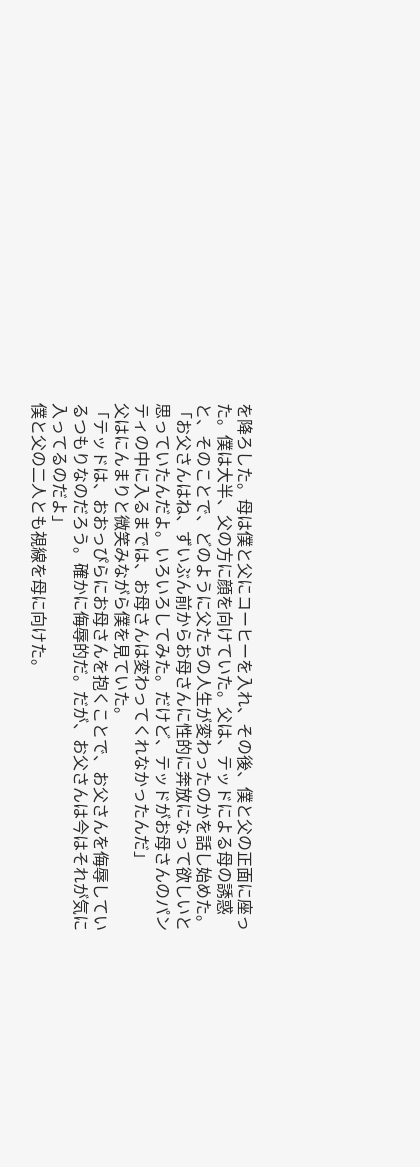を降ろした。母は僕と父にコーヒーを入れ、その後、僕と父の正面に座った。僕は大半、父の方に顔を向けていた。父は、テッドによる母の誘惑と、そのことで、どのように父たちの人生が変わったのかを話し始めた。
「お父さんはね、ずいぶん前からお母さんに性的に奔放になって欲しいと思っていたんだよ。いろいろしてみた。だけど、テッドがお母さんのパンティの中に入るまでは、お母さんは変わってくれなかったんだ」
父はにんまりと微笑みながら僕を見ていた。
「テッドは、おおっぴらにお母さんを抱くことで、お父さんを侮辱しているつもりなのだろう。確かに侮辱的だ。だが、お父さんは今はそれが気に入ってるのだよ」
僕と父の二人とも視線を母に向けた。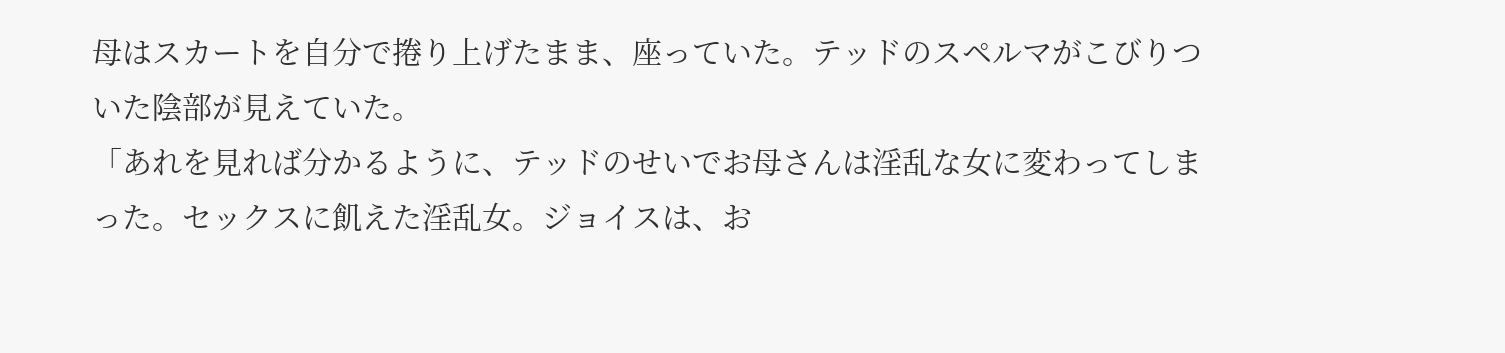母はスカートを自分で捲り上げたまま、座っていた。テッドのスペルマがこびりついた陰部が見えていた。
「あれを見れば分かるように、テッドのせいでお母さんは淫乱な女に変わってしまった。セックスに飢えた淫乱女。ジョイスは、お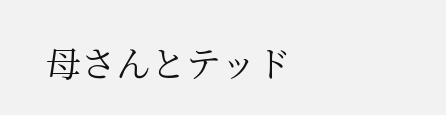母さんとテッド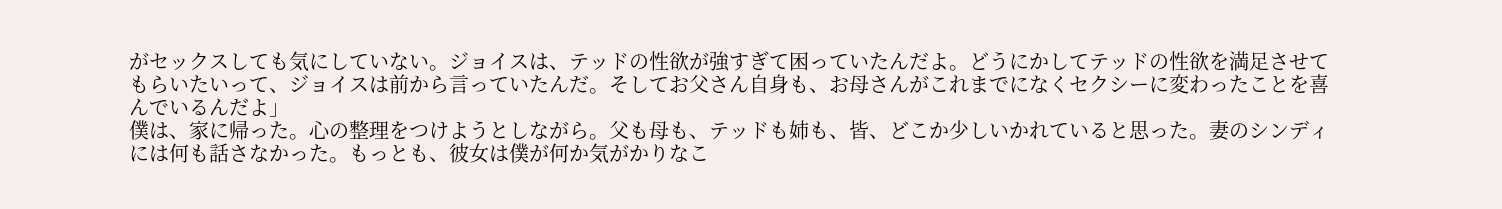がセックスしても気にしていない。ジョイスは、テッドの性欲が強すぎて困っていたんだよ。どうにかしてテッドの性欲を満足させてもらいたいって、ジョイスは前から言っていたんだ。そしてお父さん自身も、お母さんがこれまでになくセクシーに変わったことを喜んでいるんだよ」
僕は、家に帰った。心の整理をつけようとしながら。父も母も、テッドも姉も、皆、どこか少しいかれていると思った。妻のシンディには何も話さなかった。もっとも、彼女は僕が何か気がかりなこ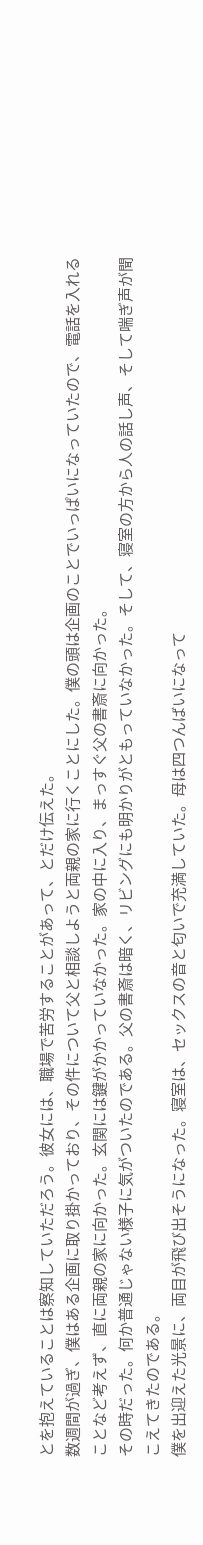とを抱えていることは察知していただろう。彼女には、職場で苦労することがあって、とだけ伝えた。
数週間が過ぎ、僕はある企画に取り掛かっており、その件について父と相談しようと両親の家に行くことにした。僕の頭は企画のことでいっぱいになっていたので、電話を入れることなど考えず、直に両親の家に向かった。玄関には鍵がかかっていなかった。家の中に入り、まっすぐ父の書斎に向かった。
その時だった。何か普通じゃない様子に気がついたのである。父の書斎は暗く、リビングにも明かりがともっていなかった。そして、寝室の方から人の話し声、そして喘ぎ声が聞こえてきたのである。
僕を出迎えた光景に、両目が飛び出そうになった。寝室は、セックスの音と匂いで充満していた。母は四つんばいになって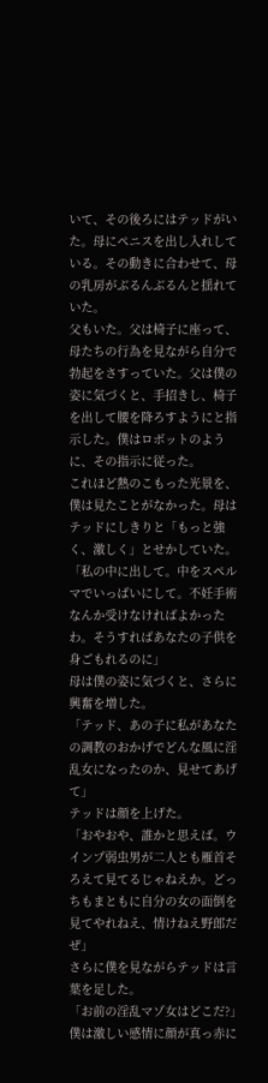いて、その後ろにはテッドがいた。母にペニスを出し入れしている。その動きに合わせて、母の乳房がぶるんぶるんと揺れていた。
父もいた。父は椅子に座って、母たちの行為を見ながら自分で勃起をさすっていた。父は僕の姿に気づくと、手招きし、椅子を出して腰を降ろすようにと指示した。僕はロボットのように、その指示に従った。
これほど熱のこもった光景を、僕は見たことがなかった。母はテッドにしきりと「もっと強く、激しく」とせかしていた。
「私の中に出して。中をスペルマでいっぱいにして。不妊手術なんか受けなければよかったわ。そうすればあなたの子供を身ごもれるのに」
母は僕の姿に気づくと、さらに興奮を増した。
「テッド、あの子に私があなたの調教のおかげでどんな風に淫乱女になったのか、見せてあげて」
テッドは顔を上げた。
「おやおや、誰かと思えば。ウインプ弱虫男が二人とも雁首そろえて見てるじゃねえか。どっちもまともに自分の女の面倒を見てやれねえ、情けねえ野郎だぜ」
さらに僕を見ながらテッドは言葉を足した。
「お前の淫乱マゾ女はどこだ?」
僕は激しい感情に顔が真っ赤に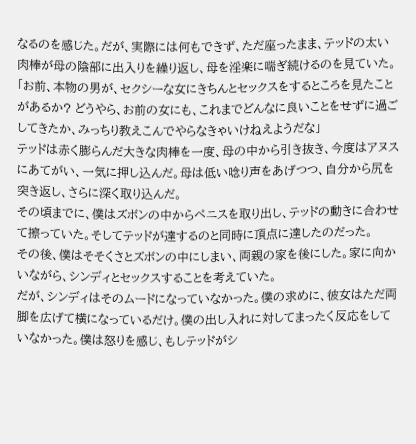なるのを感じた。だが、実際には何もできず、ただ座ったまま、テッドの太い肉棒が母の陰部に出入りを繰り返し、母を淫楽に喘ぎ続けるのを見ていた。
「お前、本物の男が、セクシーな女にきちんとセックスをするところを見たことがあるか? どうやら、お前の女にも、これまでどんなに良いことをせずに過ごしてきたか、みっちり教えこんでやらなきゃいけねえようだな」
テッドは赤く膨らんだ大きな肉棒を一度、母の中から引き抜き、今度はアヌスにあてがい、一気に押し込んだ。母は低い唸り声をあげつつ、自分から尻を突き返し、さらに深く取り込んだ。
その頃までに、僕はズボンの中からペニスを取り出し、テッドの動きに合わせて擦っていた。そしてテッドが達するのと同時に頂点に達したのだった。
その後、僕はそそくさとズボンの中にしまい、両親の家を後にした。家に向かいながら、シンディとセックスすることを考えていた。
だが、シンディはそのムードになっていなかった。僕の求めに、彼女はただ両脚を広げて横になっているだけ。僕の出し入れに対してまったく反応をしていなかった。僕は怒りを感じ、もしテッドがシ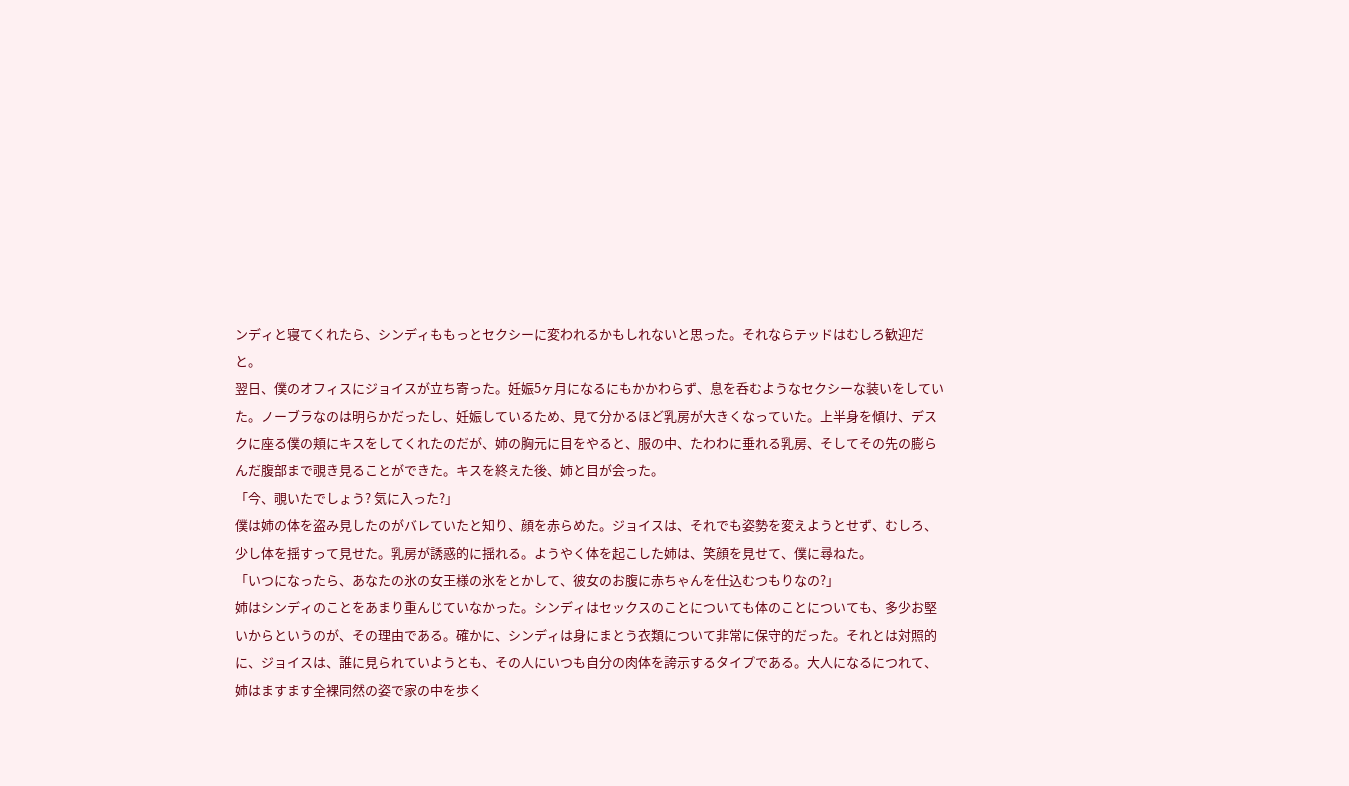ンディと寝てくれたら、シンディももっとセクシーに変われるかもしれないと思った。それならテッドはむしろ歓迎だと。
翌日、僕のオフィスにジョイスが立ち寄った。妊娠5ヶ月になるにもかかわらず、息を呑むようなセクシーな装いをしていた。ノーブラなのは明らかだったし、妊娠しているため、見て分かるほど乳房が大きくなっていた。上半身を傾け、デスクに座る僕の頬にキスをしてくれたのだが、姉の胸元に目をやると、服の中、たわわに垂れる乳房、そしてその先の膨らんだ腹部まで覗き見ることができた。キスを終えた後、姉と目が会った。
「今、覗いたでしょう? 気に入った?」
僕は姉の体を盗み見したのがバレていたと知り、顔を赤らめた。ジョイスは、それでも姿勢を変えようとせず、むしろ、少し体を揺すって見せた。乳房が誘惑的に揺れる。ようやく体を起こした姉は、笑顔を見せて、僕に尋ねた。
「いつになったら、あなたの氷の女王様の氷をとかして、彼女のお腹に赤ちゃんを仕込むつもりなの?」
姉はシンディのことをあまり重んじていなかった。シンディはセックスのことについても体のことについても、多少お堅いからというのが、その理由である。確かに、シンディは身にまとう衣類について非常に保守的だった。それとは対照的に、ジョイスは、誰に見られていようとも、その人にいつも自分の肉体を誇示するタイプである。大人になるにつれて、姉はますます全裸同然の姿で家の中を歩く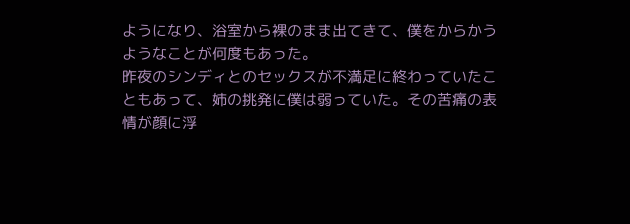ようになり、浴室から裸のまま出てきて、僕をからかうようなことが何度もあった。
昨夜のシンディとのセックスが不満足に終わっていたこともあって、姉の挑発に僕は弱っていた。その苦痛の表情が顔に浮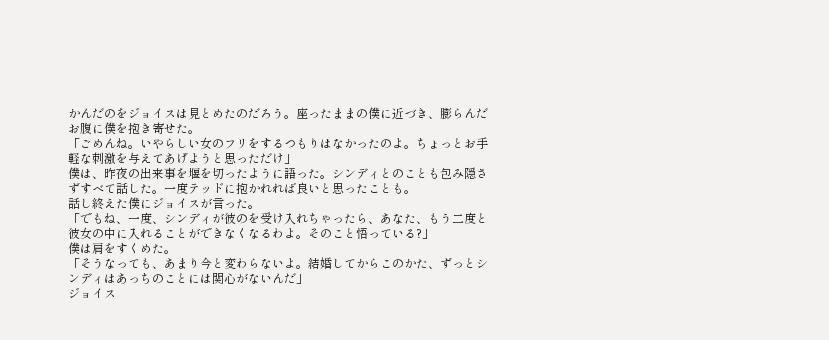かんだのをジョイスは見とめたのだろう。座ったままの僕に近づき、膨らんだお腹に僕を抱き寄せた。
「ごめんね。いやらしい女のフリをするつもりはなかったのよ。ちょっとお手軽な刺激を与えてあげようと思っただけ」
僕は、昨夜の出来事を堰を切ったように語った。シンディとのことも包み隠さずすべて話した。一度テッドに抱かれれば良いと思ったことも。
話し終えた僕にジョイスが言った。
「でもね、一度、シンディが彼のを受け入れちゃったら、あなた、もう二度と彼女の中に入れることができなくなるわよ。そのこと悟っている?」
僕は肩をすくめた。
「そうなっても、あまり今と変わらないよ。結婚してからこのかた、ずっとシンディはあっちのことには関心がないんだ」
ジョイス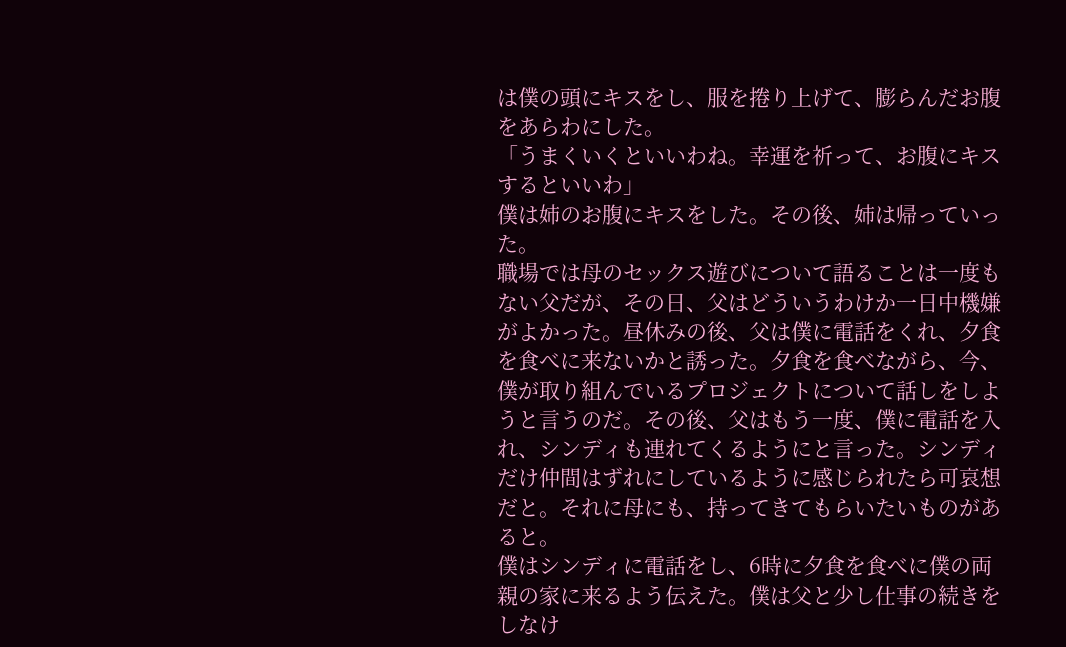は僕の頭にキスをし、服を捲り上げて、膨らんだお腹をあらわにした。
「うまくいくといいわね。幸運を祈って、お腹にキスするといいわ」
僕は姉のお腹にキスをした。その後、姉は帰っていった。
職場では母のセックス遊びについて語ることは一度もない父だが、その日、父はどういうわけか一日中機嫌がよかった。昼休みの後、父は僕に電話をくれ、夕食を食べに来ないかと誘った。夕食を食べながら、今、僕が取り組んでいるプロジェクトについて話しをしようと言うのだ。その後、父はもう一度、僕に電話を入れ、シンディも連れてくるようにと言った。シンディだけ仲間はずれにしているように感じられたら可哀想だと。それに母にも、持ってきてもらいたいものがあると。
僕はシンディに電話をし、6時に夕食を食べに僕の両親の家に来るよう伝えた。僕は父と少し仕事の続きをしなけ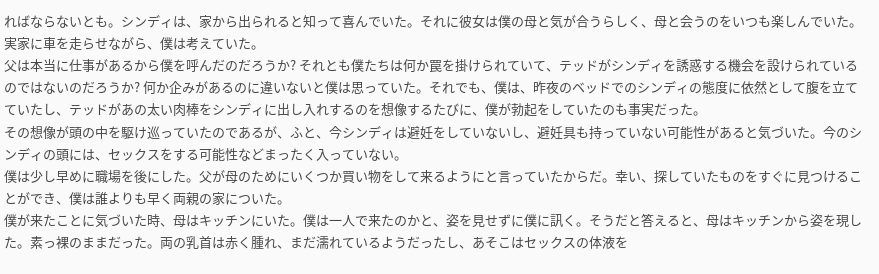ればならないとも。シンディは、家から出られると知って喜んでいた。それに彼女は僕の母と気が合うらしく、母と会うのをいつも楽しんでいた。
実家に車を走らせながら、僕は考えていた。
父は本当に仕事があるから僕を呼んだのだろうか? それとも僕たちは何か罠を掛けられていて、テッドがシンディを誘惑する機会を設けられているのではないのだろうか? 何か企みがあるのに違いないと僕は思っていた。それでも、僕は、昨夜のベッドでのシンディの態度に依然として腹を立てていたし、テッドがあの太い肉棒をシンディに出し入れするのを想像するたびに、僕が勃起をしていたのも事実だった。
その想像が頭の中を駆け巡っていたのであるが、ふと、今シンディは避妊をしていないし、避妊具も持っていない可能性があると気づいた。今のシンディの頭には、セックスをする可能性などまったく入っていない。
僕は少し早めに職場を後にした。父が母のためにいくつか買い物をして来るようにと言っていたからだ。幸い、探していたものをすぐに見つけることができ、僕は誰よりも早く両親の家についた。
僕が来たことに気づいた時、母はキッチンにいた。僕は一人で来たのかと、姿を見せずに僕に訊く。そうだと答えると、母はキッチンから姿を現した。素っ裸のままだった。両の乳首は赤く腫れ、まだ濡れているようだったし、あそこはセックスの体液を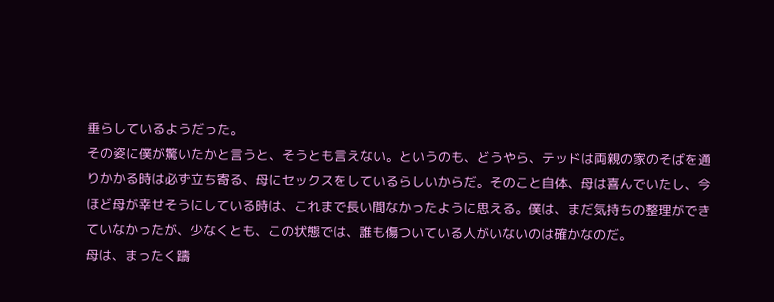垂らしているようだった。
その姿に僕が驚いたかと言うと、そうとも言えない。というのも、どうやら、テッドは両親の家のそばを通りかかる時は必ず立ち寄る、母にセックスをしているらしいからだ。そのこと自体、母は喜んでいたし、今ほど母が幸せそうにしている時は、これまで長い間なかったように思える。僕は、まだ気持ちの整理ができていなかったが、少なくとも、この状態では、誰も傷ついている人がいないのは確かなのだ。
母は、まったく躊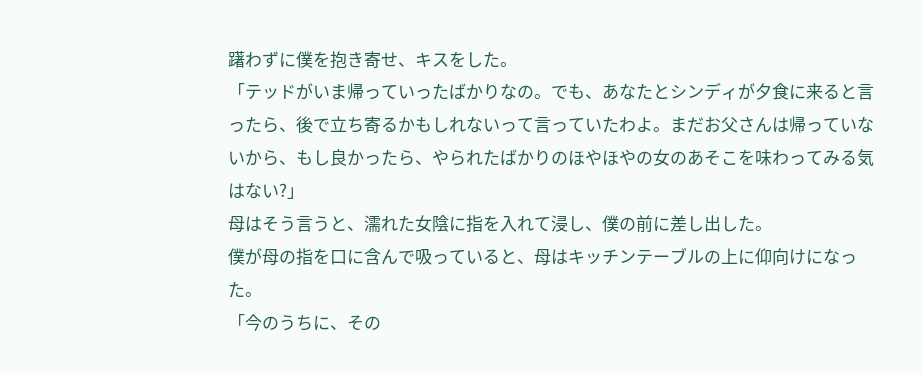躇わずに僕を抱き寄せ、キスをした。
「テッドがいま帰っていったばかりなの。でも、あなたとシンディが夕食に来ると言ったら、後で立ち寄るかもしれないって言っていたわよ。まだお父さんは帰っていないから、もし良かったら、やられたばかりのほやほやの女のあそこを味わってみる気はない?」
母はそう言うと、濡れた女陰に指を入れて浸し、僕の前に差し出した。
僕が母の指を口に含んで吸っていると、母はキッチンテーブルの上に仰向けになった。
「今のうちに、その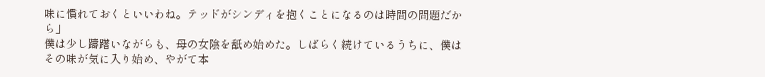味に慣れておくといいわね。テッドがシンディを抱くことになるのは時間の問題だから」
僕は少し躊躇いながらも、母の女陰を舐め始めた。しばらく続けているうちに、僕はその味が気に入り始め、やがて本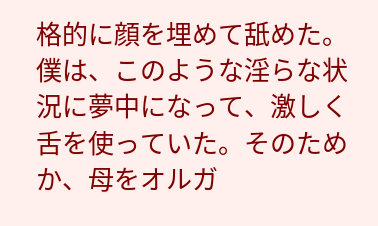格的に顔を埋めて舐めた。僕は、このような淫らな状況に夢中になって、激しく舌を使っていた。そのためか、母をオルガ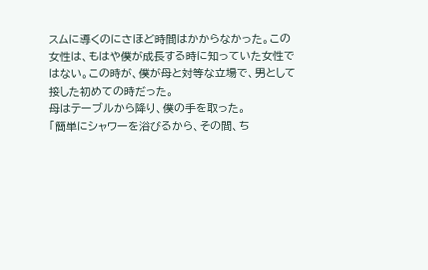スムに導くのにさほど時間はかからなかった。この女性は、もはや僕が成長する時に知っていた女性ではない。この時が、僕が母と対等な立場で、男として接した初めての時だった。
母はテーブルから降り、僕の手を取った。
「簡単にシャワーを浴びるから、その間、ち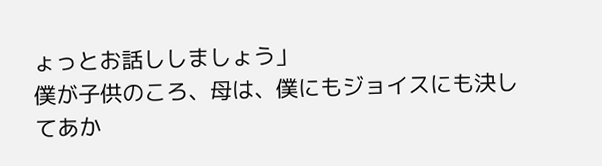ょっとお話ししましょう」
僕が子供のころ、母は、僕にもジョイスにも決してあか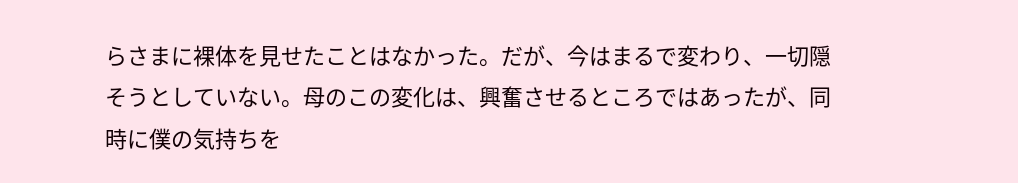らさまに裸体を見せたことはなかった。だが、今はまるで変わり、一切隠そうとしていない。母のこの変化は、興奮させるところではあったが、同時に僕の気持ちを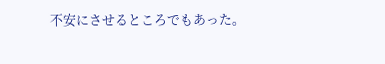不安にさせるところでもあった。